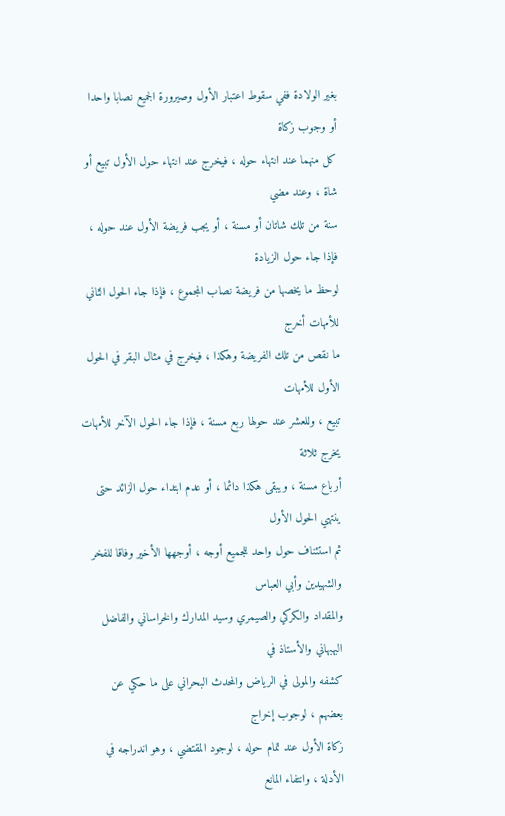بغير الولادة ففي سقوط اعتبار الأول وصيرورة الجميع نصابا واحدا أو وجوب زكاة
كل منهما عند انتهاء حوله ، فيخرج عند انتهاء حول الأول تبيع أو شاة ، وعند مضي
سنة من تلك شاتان أو مسنة ، أو يجب فريضة الأول عند حوله ، فإذا جاء حول الزيادة
لوحظ ما يخصها من فريضة نصاب المجموع ، فإذا جاء الحول الثاني للأمهات أخرج
ما نقص من تلك الفريضة وهكذا ، فيخرج في مثال البقر في الحول الأول للأمهات
تبيع ، وللعشر عند حولها ربع مسنة ، فإذا جاء الحول الآخر للأمهات يخرج ثلاثة
أرباع مسنة ، ويبقى هكذا دائما ، أو عدم ابتداء حول الزائد حتى ينتهي الحول الأول
ثم استئناف حول واحد للجميع أوجه ، أوجهها الأخير وفاقا للفخر والشهيدين وأبي العباس
والمقداد والكركي والصيمري وسيد المدارك والخراساني والفاضل البهبهاني والأستاذ في
كشفه والمولى في الرياض والمحدث البحراني على ما حكي عن بعضهم ، لوجوب إخراج
زكاة الأول عند تمام حوله ، لوجود المقتضي ، وهو اندراجه في الأدلة ، وانتفاء المانع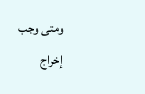ومتى وجب إخراج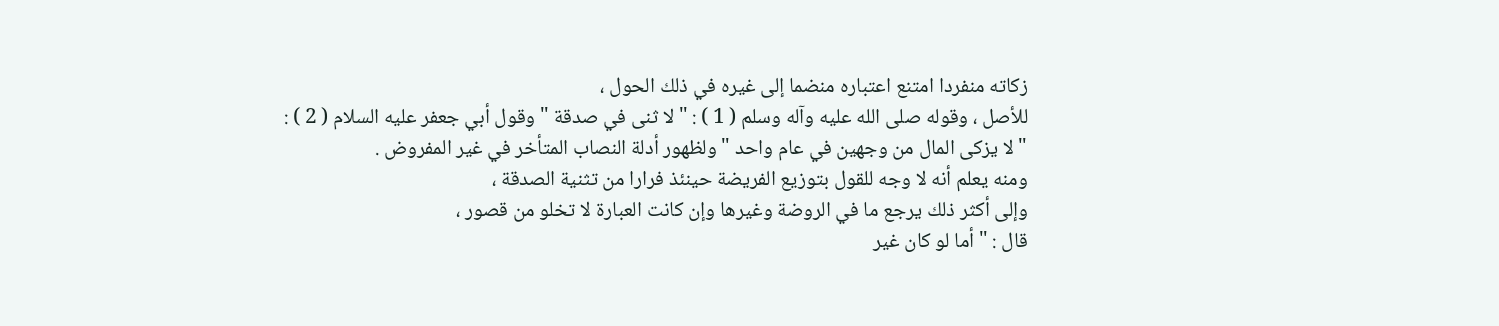زكاته منفردا امتنع اعتباره منضما إلى غيره في ذلك الحول ،
للأصل ، وقوله صلى الله عليه وآله وسلم ( 1 ) : " لا ثنى في صدقة " وقول أبي جعفر عليه السلام ( 2 ) :
" لا يزكى المال من وجهين في عام واحد " ولظهور أدلة النصاب المتأخر في غير المفروض .
ومنه يعلم أنه لا وجه للقول بتوزيع الفريضة حينئذ فرارا من تثنية الصدقة ،
وإلى أكثر ذلك يرجع ما في الروضة وغيرها وإن كانت العبارة لا تخلو من قصور ،
قال : " أما لو كان غير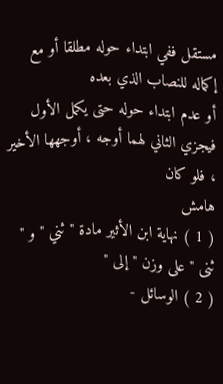مستقل ففي ابتداء حوله مطلقا أو مع إكماله للنصاب الذي بعده
أو عدم ابتداء حوله حتى يكمل الأول فيجزي الثاني لهما أوجه ، أوجهها الأخير ، فلو كان
هامش
( 1 ) نهاية ابن الأثير مادة " ثني " و " ثنى " على وزن " إلى "
( 2 ) الوسائل -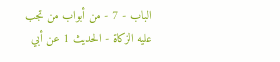الباب - 7 - من أبواب من تجب عليه الزكاة - الحديث 1 عن أبي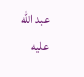عبد الله عليه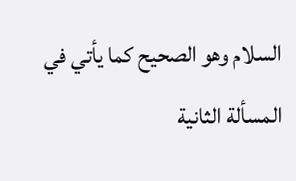السلام وهو الصحيح كما يأتي في المسألة الثانية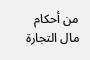من أحكام مال التجارة